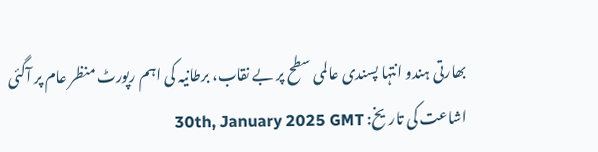بھارتی ہندو انتہا پسندی عالمی سطح پر بے نقاب، برطانیہ کی اہم رپورٹ منظر عام پر آگئی
اشاعت کی تاریخ: 30th, January 2025 GMT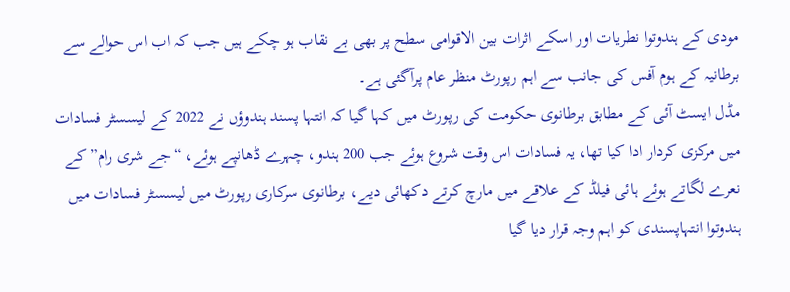مودی کے ہندوتوا نطریات اور اسکے اثرات بین الاقوامی سطح پر بھی بے نقاب ہو چکے ہیں جب کہ اب اس حوالے سے برطانیہ کے ہوم آفس کی جانب سے اہم رپورٹ منظر عام پرآگئی ہے۔
مڈل ایسٹ آئی کے مطابق برطانوی حکومت کی رپورٹ میں کہا گیا کہ انتہا پسند ہندوؤں نے 2022 کے لیسسٹر فسادات میں مرکزی کردار ادا کیا تھا، یہ فسادات اس وقت شروع ہوئے جب 200 ہندو، چہرے ڈھانپے ہوئے، “جے شری رام” کے نعرے لگاتے ہوئے ہائی فیلڈ کے علاقے میں مارچ کرتے دکھائی دیے، برطانوی سرکاری رپورٹ میں لیسسٹر فسادات میں ہندوتوا انتہاپسندی کو اہم وجہ قرار دیا گیا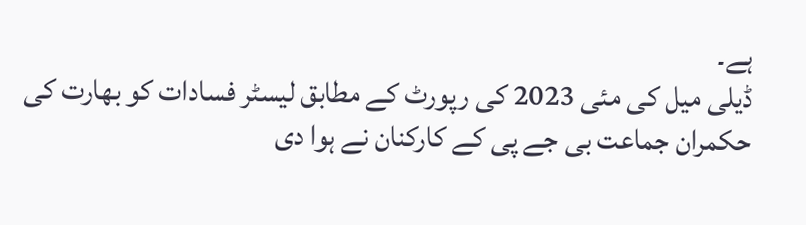ہے۔
ڈیلی میل کی مئی 2023 کی رپورٹ کے مطابق لیسٹر فسادات کو بھارت کی حکمران جماعت بی جے پی کے کارکنان نے ہوا دی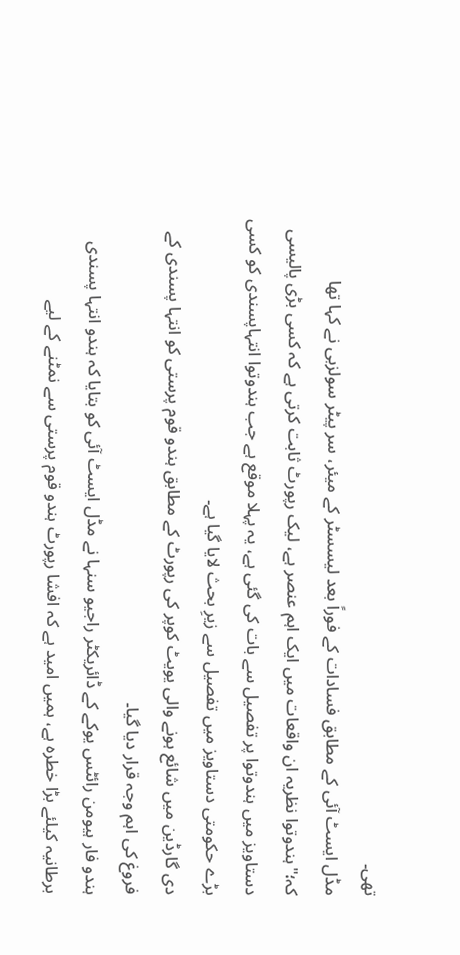تھی۔
مڈل ایسٹ آئی کے مطابق فسادات کے فوراً بعد لیسسٹر کے میئر، سر پیٹر سولزبی نے کہا تھا کہ؛"ہندوتوا نظریہ ان واقعات میں ایک اہم عنصر ہے، لیک رپورٹ ثابت کرتی ہے کہ کسی بڑی پالیسی دستاویز میں ہندوتوا پر تفصیل سے بات کی گئی ہے، یہ پہلا موقع ہے جب ہندوتوا انتہاپسندی کو کسی بڑے حکومتی دستاویز میں تفصیل سے زیرِ بحث لایا گیا ہے۔
دی گارڈین میں شائع ہونے والی یویٹ کوپر کی رپورٹ کے مطابق ہندو قوم پرستی کو انتہا پسندی کے فروغ کی اہم وجہ قرار دیا گیا۔
ہندو فار ہیومن رائٹس یوکے کے ڈائریکٹر راجیو سنہا نے مڈل ایسٹ آئی کو بتایا کہ ہندو انتہا پسندی برطانیہ کیلئے بڑا خطرہ ہے، ہمیں امید ہے کہ افشا رپورٹ ہندو قوم پرستی سے نمٹنے کے لیے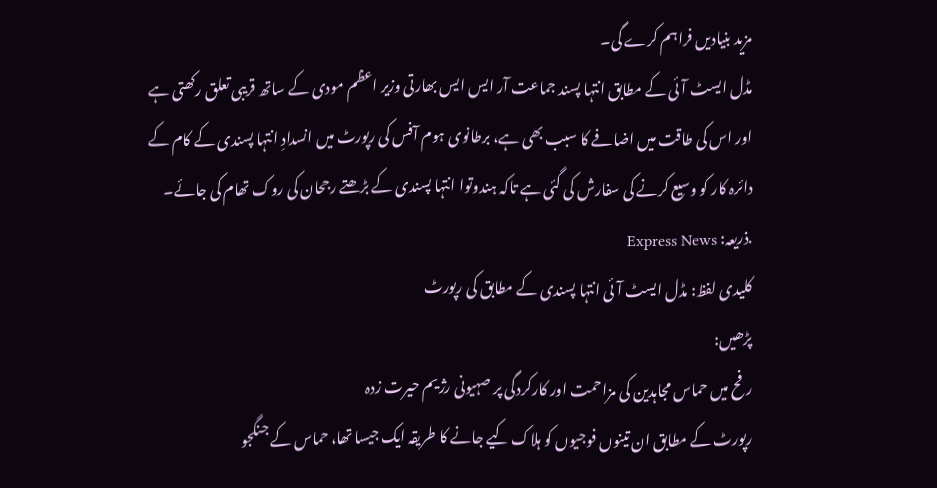مزید بنیادیں فراہم کرے گی۔
مڈل ایسٹ آئی کے مطابق انتہا پسند جماعت آر ایس ایس بھارتی وزیر اعظم مودی کے ساتھ قریبی تعلق رکھتی ہے اور اس کی طاقت میں اضافے کا سبب بھی ہے، برطانوی ہوم آفس کی رپورٹ میں انسدادِ انتہا پسندی کے کام کے دائرہ کار کو وسیع کرنے کی سفارش کی گئی ہے تاکہ ہندوتوا انتہا پسندی کے بڑھتے رجحان کی روک تھام کی جائے۔
.ذریعہ: Express News
کلیدی لفظ: مڈل ایسٹ آئی انتہا پسندی کے مطابق کی رپورٹ
پڑھیں:
رفح میں حماس مجاہدین کی مزاحمت اور کارکردگی پر صہیونی رژیم حیرت زدہ
رپورٹ کے مطابق ان تینوں فوجیوں کو ہلاک کیے جانے کا طریقہ ایک جیسا تھا، حماس کے جنگجو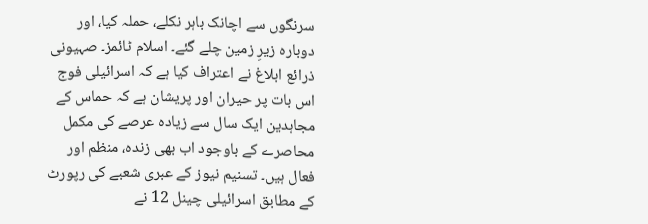سرنگوں سے اچانک باہر نکلے، حملہ کیا، اور دوبارہ زیرِ زمین چلے گئے۔ اسلام ٹائمز۔ صہیونی ذرائع ابلاغ نے اعتراف کیا ہے کہ اسرائیلی فوج اس بات پر حیران اور پریشان ہے کہ حماس کے مجاہدین ایک سال سے زیادہ عرصے کی مکمل محاصرے کے باوجود اب بھی زندہ، منظم اور فعال ہیں۔ تسنیم نیوز کے عبری شعبے کی رپورٹ کے مطابق اسرائیلی چینل 12 نے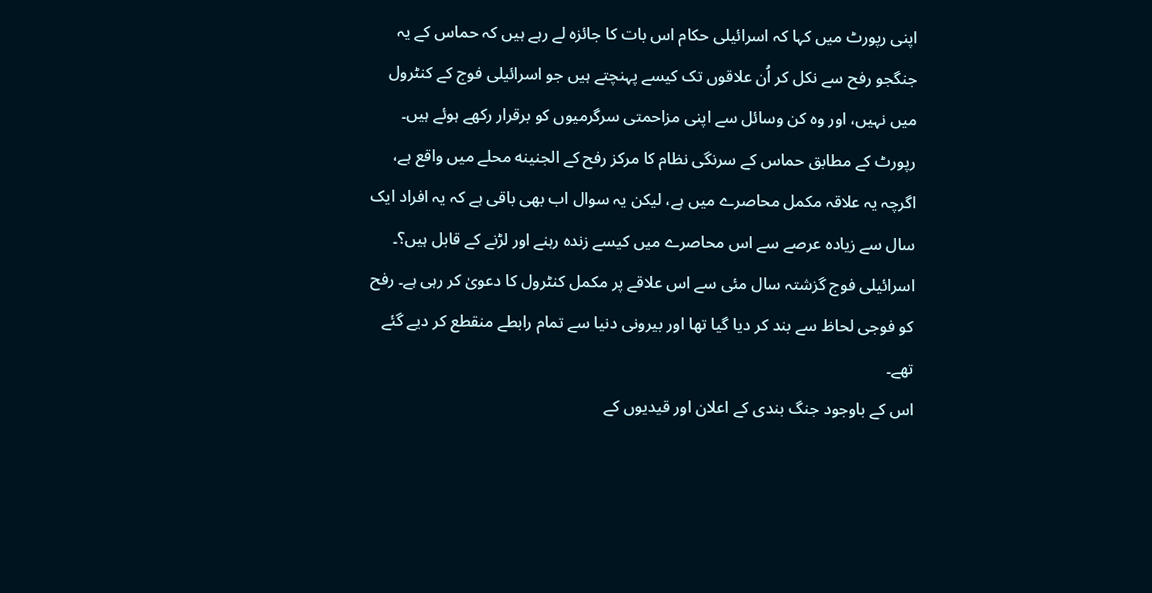اپنی رپورٹ میں کہا کہ اسرائیلی حکام اس بات کا جائزہ لے رہے ہیں کہ حماس کے یہ جنگجو رفح سے نکل کر اُن علاقوں تک کیسے پہنچتے ہیں جو اسرائیلی فوج کے کنٹرول میں نہیں، اور وہ کن وسائل سے اپنی مزاحمتی سرگرمیوں کو برقرار رکھے ہوئے ہیں۔
رپورٹ کے مطابق حماس کے سرنگی نظام کا مرکز رفح کے الجنینه محلے میں واقع ہے، اگرچہ یہ علاقہ مکمل محاصرے میں ہے، لیکن یہ سوال اب بھی باقی ہے کہ یہ افراد ایک سال سے زیادہ عرصے سے اس محاصرے میں کیسے زندہ رہنے اور لڑنے کے قابل ہیں؟۔ اسرائیلی فوج گزشتہ سال مئی سے اس علاقے پر مکمل کنٹرول کا دعویٰ کر رہی ہے۔ رفح کو فوجی لحاظ سے بند کر دیا گیا تھا اور بیرونی دنیا سے تمام رابطے منقطع کر دیے گئے تھے۔
اس کے باوجود جنگ بندی کے اعلان اور قیدیوں کے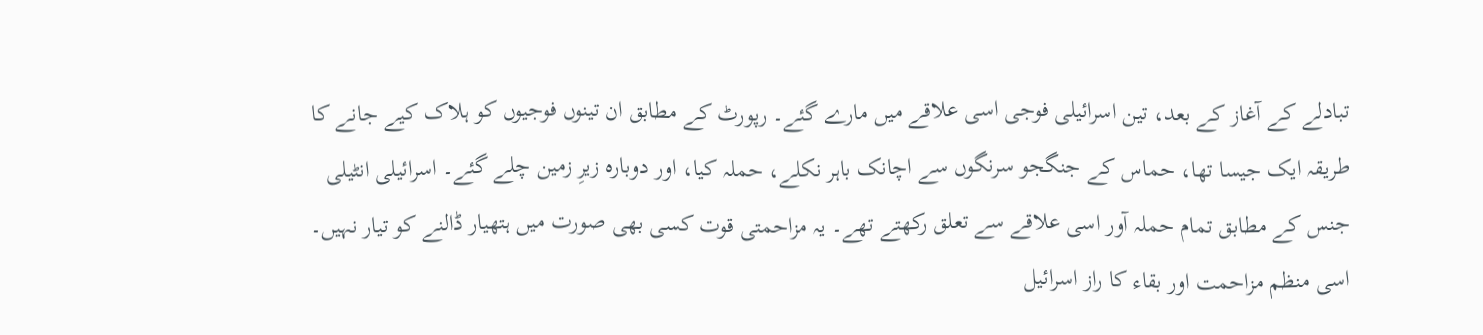تبادلے کے آغاز کے بعد، تین اسرائیلی فوجی اسی علاقے میں مارے گئے۔ رپورٹ کے مطابق ان تینوں فوجیوں کو ہلاک کیے جانے کا طریقہ ایک جیسا تھا، حماس کے جنگجو سرنگوں سے اچانک باہر نکلے، حملہ کیا، اور دوبارہ زیرِ زمین چلے گئے۔ اسرائیلی انٹیلی جنس کے مطابق تمام حملہ آور اسی علاقے سے تعلق رکھتے تھے۔ یہ مزاحمتی قوت کسی بھی صورت میں ہتھیار ڈالنے کو تیار نہیں۔ اسی منظم مزاحمت اور بقاء کا راز اسرائیل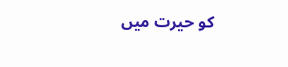کو حیرت میں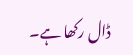ڈال رکھا ہے۔